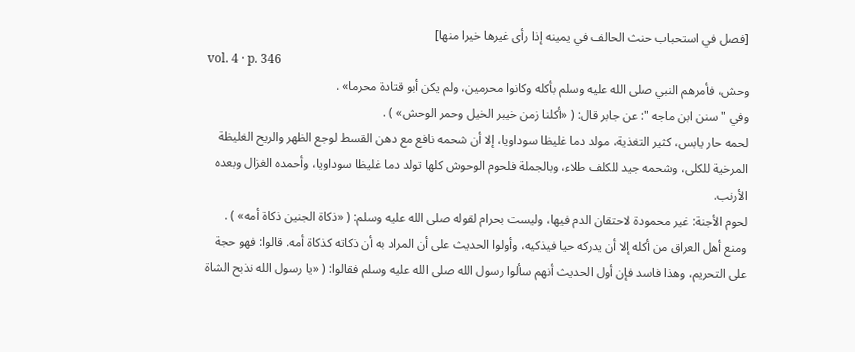[فصل في استحباب حنث الحالف في يمينه إذا رأى غيرها خيرا منها]
vol. 4 · p. 346
وحش، فأمرهم النبي صلى الله عليه وسلم بأكله وكانوا محرمين، ولم يكن أبو قتادة محرما» .
وفي " سنن ابن ماجه ": عن جابر قال: ( «أكلنا زمن خيبر الخيل وحمر الوحش» ) .
لحمه حار يابس، كثير التغذية، مولد دما غليظا سوداويا، إلا أن شحمه نافع مع دهن القسط لوجع الظهر والريح الغليظة المرخية للكلى، وشحمه جيد للكلف طلاء، وبالجملة فلحوم الوحوش كلها تولد دما غليظا سوداويا، وأحمده الغزال وبعده الأرنب.
لحوم الأجنة: غير محمودة لاحتقان الدم فيها، وليست بحرام لقوله صلى الله عليه وسلم: ( «ذكاة الجنين ذكاة أمه» ) .
ومنع أهل العراق من أكله إلا أن يدركه حيا فيذكيه، وأولوا الحديث على أن المراد به أن ذكاته كذكاة أمه. قالوا: فهو حجة على التحريم، وهذا فاسد فإن أول الحديث أنهم سألوا رسول الله صلى الله عليه وسلم فقالوا: ( «يا رسول الله نذبح الشاة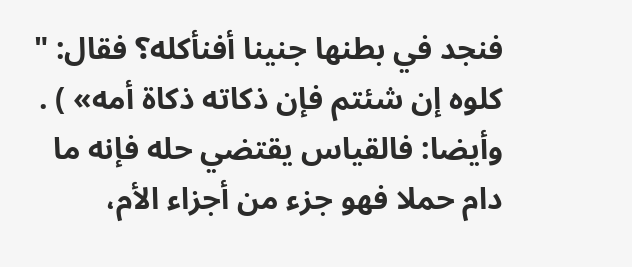فنجد في بطنها جنينا أفنأكله؟ فقال: " كلوه إن شئتم فإن ذكاته ذكاة أمه» ) .
وأيضا: فالقياس يقتضي حله فإنه ما دام حملا فهو جزء من أجزاء الأم،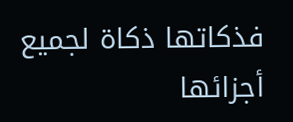فذكاتها ذكاة لجميع أجزائها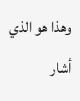وهذا هو الذي أشار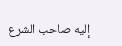إليه صاحب الشرع